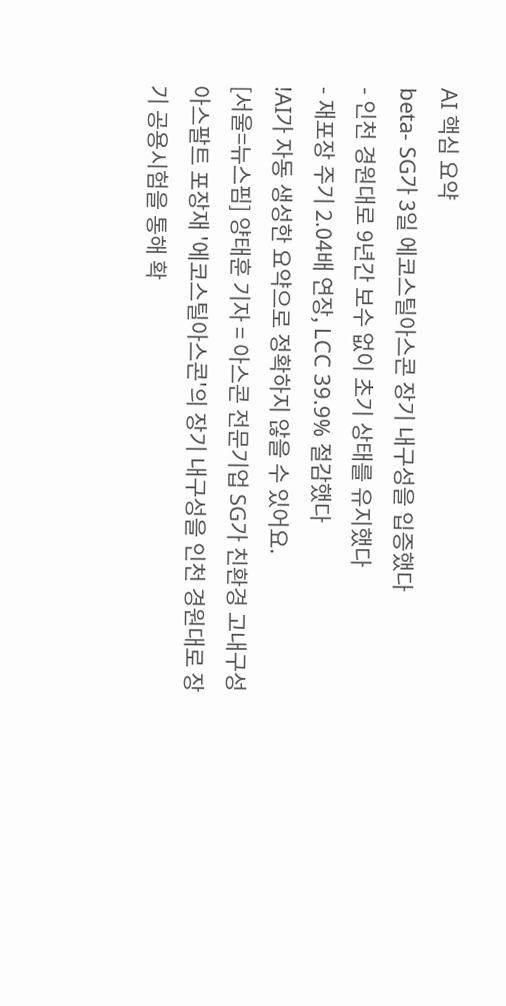AI 핵심 요약
beta- SG가 3일 에코스틸아스콘 장기 내구성을 입증했다
- 인천 경원대로 9년간 보수 없이 초기 상태를 유지했다
- 재포장 주기 2.04배 연장, LCC 39.9% 절감했다
!AI가 자동 생성한 요약으로 정확하지 않을 수 있어요.
[서울=뉴스핌] 양태훈 기자 = 아스콘 전문기업 SG가 친환경 고내구성 아스팔트 포장재 '에코스틸아스콘'의 장기 내구성을 인천 경원대로 장기 공용시험을 통해 확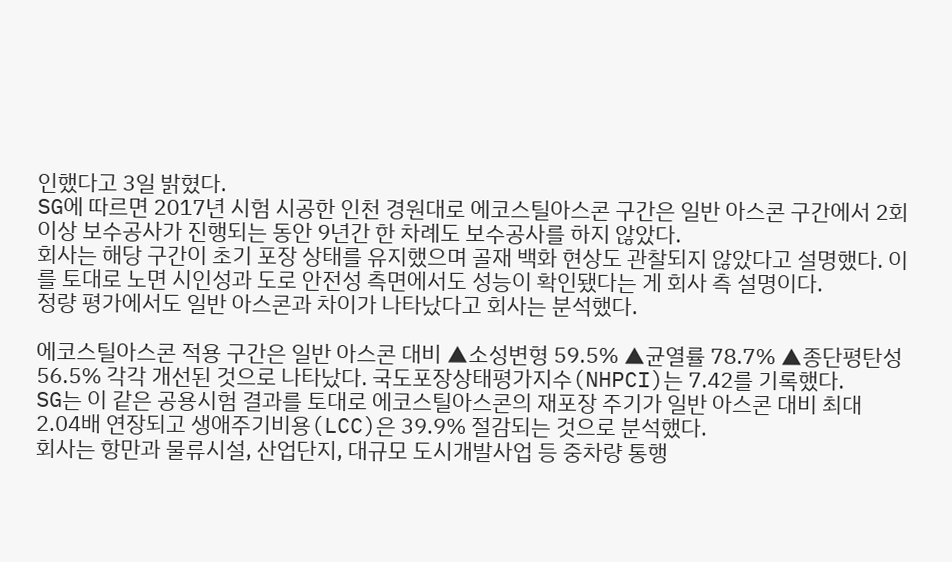인했다고 3일 밝혔다.
SG에 따르면 2017년 시험 시공한 인천 경원대로 에코스틸아스콘 구간은 일반 아스콘 구간에서 2회 이상 보수공사가 진행되는 동안 9년간 한 차례도 보수공사를 하지 않았다.
회사는 해당 구간이 초기 포장 상태를 유지했으며 골재 백화 현상도 관찰되지 않았다고 설명했다. 이를 토대로 노면 시인성과 도로 안전성 측면에서도 성능이 확인됐다는 게 회사 측 설명이다.
정량 평가에서도 일반 아스콘과 차이가 나타났다고 회사는 분석했다.

에코스틸아스콘 적용 구간은 일반 아스콘 대비 ▲소성변형 59.5% ▲균열률 78.7% ▲종단평탄성 56.5% 각각 개선된 것으로 나타났다. 국도포장상태평가지수(NHPCI)는 7.42를 기록했다.
SG는 이 같은 공용시험 결과를 토대로 에코스틸아스콘의 재포장 주기가 일반 아스콘 대비 최대 2.04배 연장되고 생애주기비용(LCC)은 39.9% 절감되는 것으로 분석했다.
회사는 항만과 물류시설, 산업단지, 대규모 도시개발사업 등 중차량 통행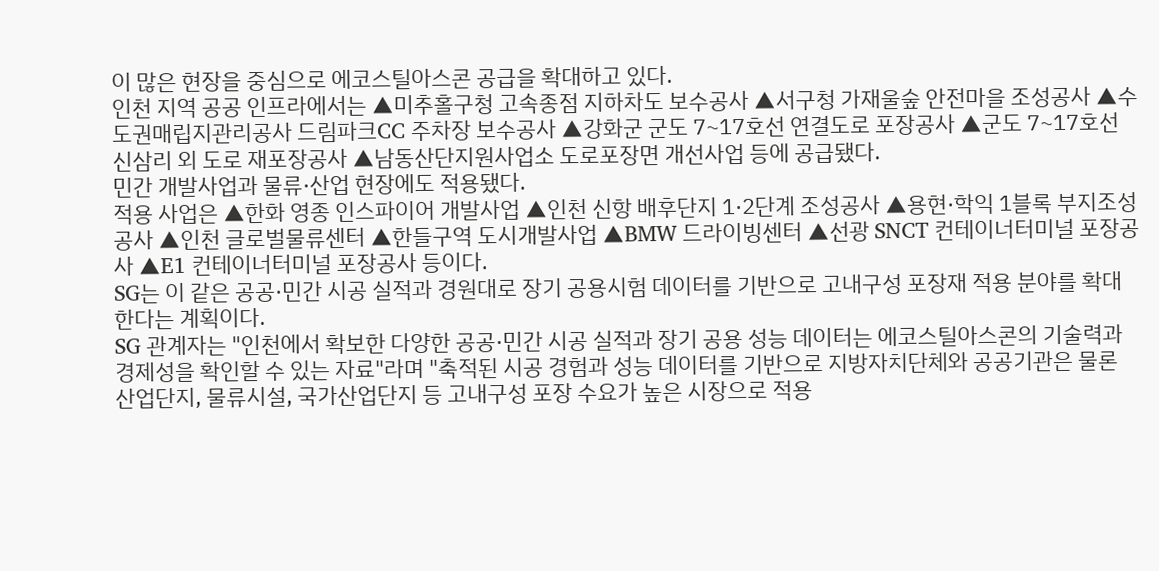이 많은 현장을 중심으로 에코스틸아스콘 공급을 확대하고 있다.
인천 지역 공공 인프라에서는 ▲미추홀구청 고속종점 지하차도 보수공사 ▲서구청 가재울숲 안전마을 조성공사 ▲수도권매립지관리공사 드림파크CC 주차장 보수공사 ▲강화군 군도 7~17호선 연결도로 포장공사 ▲군도 7~17호선 신삼리 외 도로 재포장공사 ▲남동산단지원사업소 도로포장면 개선사업 등에 공급됐다.
민간 개발사업과 물류·산업 현장에도 적용됐다.
적용 사업은 ▲한화 영종 인스파이어 개발사업 ▲인천 신항 배후단지 1·2단계 조성공사 ▲용현·학익 1블록 부지조성공사 ▲인천 글로벌물류센터 ▲한들구역 도시개발사업 ▲BMW 드라이빙센터 ▲선광 SNCT 컨테이너터미널 포장공사 ▲E1 컨테이너터미널 포장공사 등이다.
SG는 이 같은 공공·민간 시공 실적과 경원대로 장기 공용시험 데이터를 기반으로 고내구성 포장재 적용 분야를 확대한다는 계획이다.
SG 관계자는 "인천에서 확보한 다양한 공공·민간 시공 실적과 장기 공용 성능 데이터는 에코스틸아스콘의 기술력과 경제성을 확인할 수 있는 자료"라며 "축적된 시공 경험과 성능 데이터를 기반으로 지방자치단체와 공공기관은 물론 산업단지, 물류시설, 국가산업단지 등 고내구성 포장 수요가 높은 시장으로 적용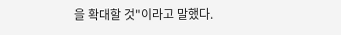을 확대할 것"이라고 말했다.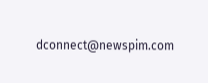dconnect@newspim.com